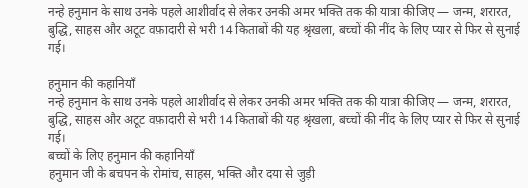नन्हे हनुमान के साथ उनके पहले आशीर्वाद से लेकर उनकी अमर भक्ति तक की यात्रा कीजिए — जन्म, शरारत, बुद्धि, साहस और अटूट वफ़ादारी से भरी 14 किताबों की यह श्रृंखला, बच्चों की नींद के लिए प्यार से फिर से सुनाई गई।

हनुमान की कहानियाँ
नन्हे हनुमान के साथ उनके पहले आशीर्वाद से लेकर उनकी अमर भक्ति तक की यात्रा कीजिए — जन्म, शरारत, बुद्धि, साहस और अटूट वफ़ादारी से भरी 14 किताबों की यह श्रृंखला, बच्चों की नींद के लिए प्यार से फिर से सुनाई गई।
बच्चों के लिए हनुमान की कहानियाँ
हनुमान जी के बचपन के रोमांच, साहस, भक्ति और दया से जुड़ी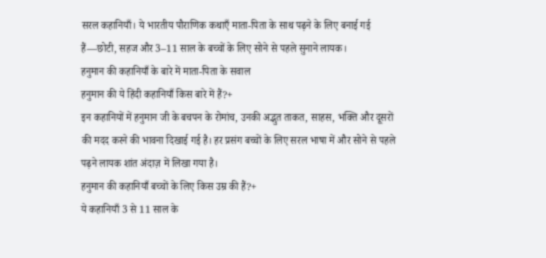सरल कहानियाँ। ये भारतीय पौराणिक कथाएँ माता-पिता के साथ पढ़ने के लिए बनाई गई हैं—छोटी, सहज और 3–11 साल के बच्चों के लिए सोने से पहले सुनाने लायक।
हनुमान की कहानियाँ के बारे में माता-पिता के सवाल
हनुमान की ये हिंदी कहानियाँ किस बारे में हैं?+
इन कहानियों में हनुमान जी के बचपन के रोमांच, उनकी अद्भुत ताकत, साहस, भक्ति और दूसरों की मदद करने की भावना दिखाई गई है। हर प्रसंग बच्चों के लिए सरल भाषा में और सोने से पहले पढ़ने लायक शांत अंदाज़ में लिखा गया है।
हनुमान की कहानियाँ बच्चों के लिए किस उम्र की हैं?+
ये कहानियाँ 3 से 11 साल के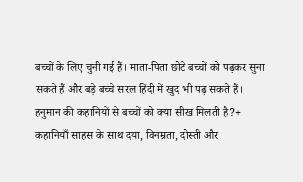बच्चों के लिए चुनी गई हैं। माता-पिता छोटे बच्चों को पढ़कर सुना सकते हैं और बड़े बच्चे सरल हिंदी में खुद भी पढ़ सकते हैं।
हनुमान की कहानियों से बच्चों को क्या सीख मिलती है?+
कहानियाँ साहस के साथ दया, विनम्रता, दोस्ती और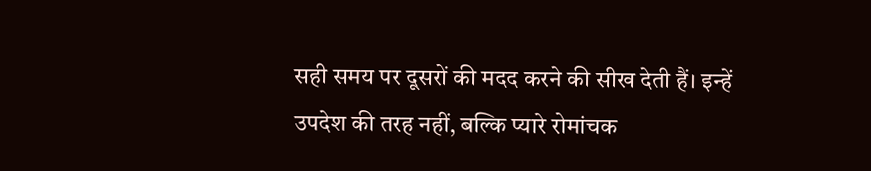सही समय पर दूसरों की मदद करने की सीख देती हैं। इन्हें उपदेश की तरह नहीं, बल्कि प्यारे रोमांचक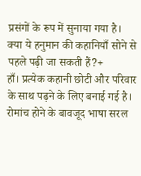प्रसंगों के रूप में सुनाया गया है।
क्या ये हनुमान की कहानियाँ सोने से पहले पढ़ी जा सकती हैं?+
हाँ। प्रत्येक कहानी छोटी और परिवार के साथ पढ़ने के लिए बनाई गई है। रोमांच होने के बावजूद भाषा सरल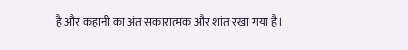है और कहानी का अंत सकारात्मक और शांत रखा गया है।